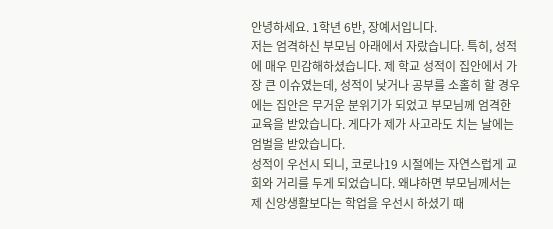안녕하세요. 1학년 6반, 장예서입니다.
저는 엄격하신 부모님 아래에서 자랐습니다. 특히, 성적에 매우 민감해하셨습니다. 제 학교 성적이 집안에서 가장 큰 이슈였는데, 성적이 낮거나 공부를 소홀히 할 경우에는 집안은 무거운 분위기가 되었고 부모님께 엄격한 교육을 받았습니다. 게다가 제가 사고라도 치는 날에는 엄벌을 받았습니다.
성적이 우선시 되니, 코로나19 시절에는 자연스럽게 교회와 거리를 두게 되었습니다. 왜냐하면 부모님께서는 제 신앙생활보다는 학업을 우선시 하셨기 때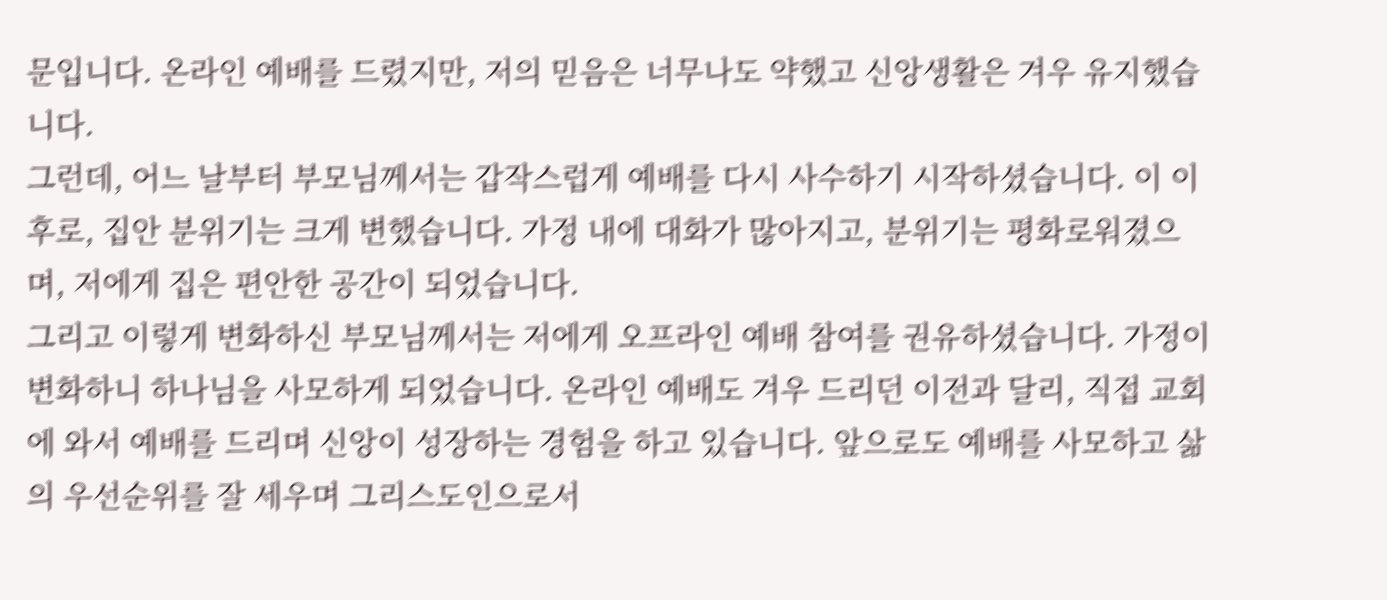문입니다. 온라인 예배를 드렸지만, 저의 믿음은 너무나도 약했고 신앙생활은 겨우 유지했습니다.
그런데, 어느 날부터 부모님께서는 갑작스럽게 예배를 다시 사수하기 시작하셨습니다. 이 이후로, 집안 분위기는 크게 변했습니다. 가정 내에 대화가 많아지고, 분위기는 평화로워졌으며, 저에게 집은 편안한 공간이 되었습니다.
그리고 이렇게 변화하신 부모님께서는 저에게 오프라인 예배 참여를 권유하셨습니다. 가정이 변화하니 하나님을 사모하게 되었습니다. 온라인 예배도 겨우 드리던 이전과 달리, 직접 교회에 와서 예배를 드리며 신앙이 성장하는 경험을 하고 있습니다. 앞으로도 예배를 사모하고 삶의 우선순위를 잘 세우며 그리스도인으로서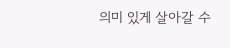의미 있게 살아갈 수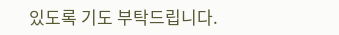있도록 기도 부탁드립니다.